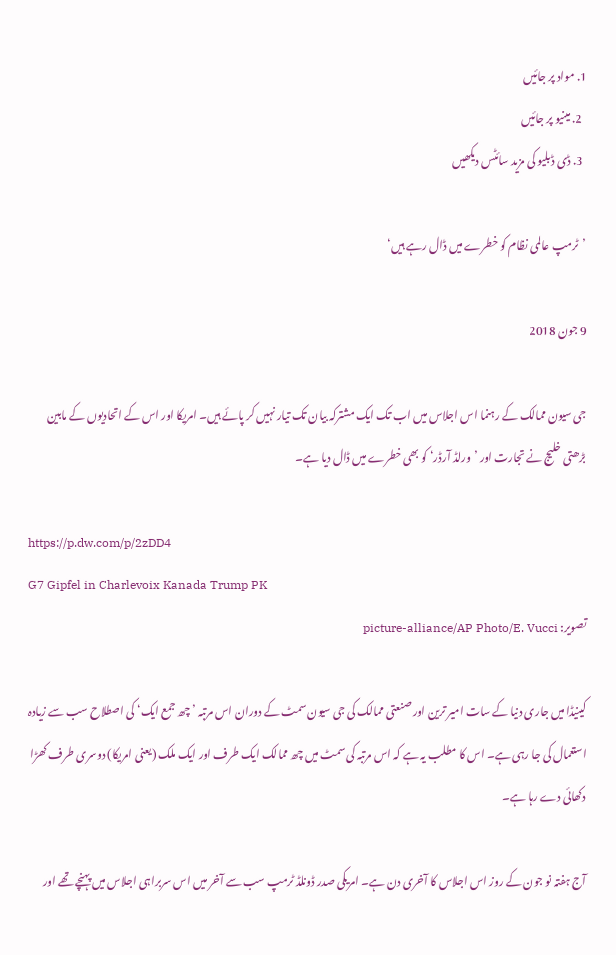1. مواد پر جائیں
  2. مینیو پر جائیں
  3. ڈی ڈبلیو کی مزید سائٹس دیکھیں

’ٹرمپ عالمی نظام کو خطرے میں ڈال رہے ہیں‘

9 جون 2018

جی سیون ممالک کے رہنما اس اجلاس میں اب تک ایک مشترکہ بیان تک تیار نہیں کر پائے ہیں۔ امریکا اور اس کے اتحادیوں کے مابین بڑھتی خلیج نے تجارت اور ’ورلڈ آرڈر‘ کو بھی خطرے میں ڈال دیا ہے۔

https://p.dw.com/p/2zDD4
G7 Gipfel in Charlevoix Kanada Trump PK
تصویر: picture-alliance/AP Photo/E. Vucci

کینیڈا میں جاری دنیا کے سات امیر ترین اور صنعتی ممالک کی جی سیون سمٹ کے دوران اس مرتبہ ’چھ جمع ایک‘ کی اصطلاح سب سے زیادہ استعمال کی جا رہی ہے۔ اس کا مطلب یہ ہے کہ اس مرتبہ کی سمٹ میں چھ ممالک ایک طرف اور ایک ملک (یعنی امریکا) دوسری طرف کھڑا دکھائی دے رہا ہے۔

آج ہفتہ نو جون کے روز اس اجلاس کا آخری دن ہے۔ امریکی صدر ڈونلڈ ٹرمپ سب سے آخر میں اس سربراہی اجلاس میں پہنچے تھے اور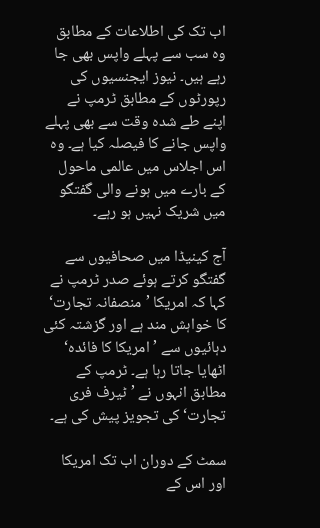اب تک کی اطلاعات کے مطابق وہ سب سے پہلے واپس بھی جا رہے ہیں۔ نیوز ایجنسیوں کی رپورٹوں کے مطابق ٹرمپ نے اپنے طے شدہ وقت سے بھی پہلے واپس جانے کا فیصلہ کیا ہے۔ وہ اس اجلاس میں عالمی ماحول کے بارے میں ہونے والی گفتگو میں شریک نہیں ہو رہے۔

آج کینیڈا میں صحافیوں سے گفتگو کرتے ہوئے صدر ٹرمپ نے کہا کہ امریکا ’منصفانہ تجارت‘ کا خواہش مند ہے اور گزشتہ کئی دہائیوں سے ’امریکا کا فائدہ‘ اٹھایا جاتا رہا ہے۔ ٹرمپ کے مطابق انہوں نے ’ٹیرف فری تجارت‘ کی تجویز پیش کی ہے۔

سمٹ کے دوران اب تک امریکا اور اس کے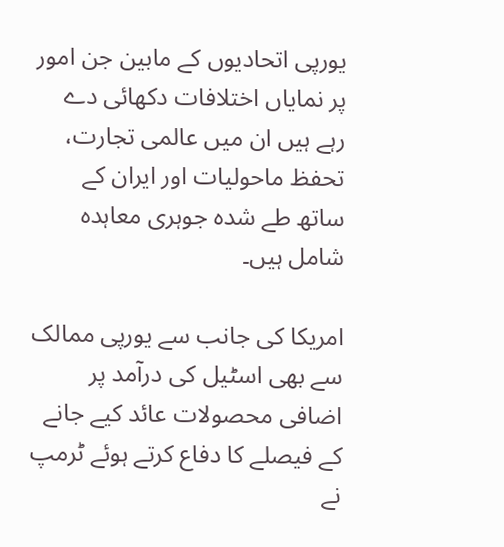یورپی اتحادیوں کے مابین جن امور پر نمایاں اختلافات دکھائی دے رہے ہیں ان میں عالمی تجارت، تحفظ ماحولیات اور ایران کے ساتھ طے شدہ جوہری معاہدہ شامل ہیں۔

امریکا کی جانب سے یورپی ممالک سے بھی اسٹیل کی درآمد پر اضافی محصولات عائد کیے جانے کے فیصلے کا دفاع کرتے ہوئے ٹرمپ نے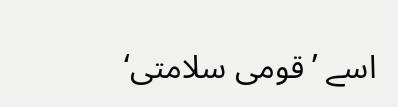اسے ’قومی سلامتی‘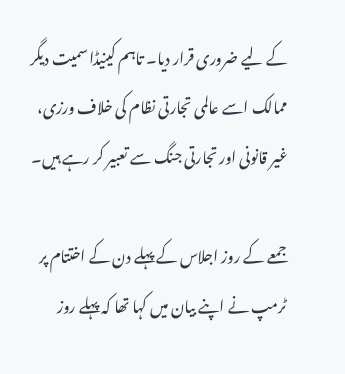کے لیے ضروری قرار دیا۔ تاہم کینیڈا سمیت دیگر ممالک اسے عالمی تجارتی نظام کی خلاف ورزی، غیر قانونی اور تجارتی جنگ سے تعبیر کر رہے ہیں۔

جمعے کے روز اجلاس کے پہلے دن کے اختتام پر ٹرمپ نے اپنے بیان میں کہا تھا کہ پہلے روز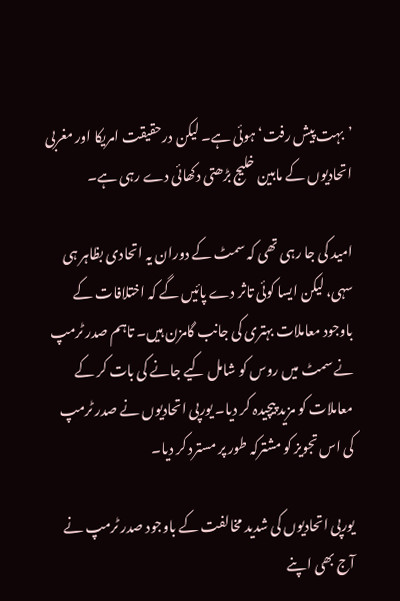’بہت پیش رفت‘ ہوئی ہے۔ لیکن درحقیقت امریکا اور مغربی اتحادیوں کے مابین خلیج بڑھتی دکھائی دے رہی ہے۔

امید کی جا رہی تھی کہ سمٹ کے دوران یہ اتحادی بظاہر ہی سہی، لیکن ایسا کوئی تاثر دے پائیں گے کہ اختلافات کے باوجود معاملات بہتری کی جانب گامزن ہیں۔ تاہم صدر ٹرمپ نے سمٹ میں روس کو شامل کیے جانے کی بات کر کے معاملات کو مزید پیچیدہ کر دیا۔ یورپی اتحادیوں نے صدر ٹرمپ کی اس تجویز کو مشترکہ طور پر مسترد کر دیا۔

یورپی اتحادیوں کی شدید مخالفت کے باوجود صدر ٹرمپ نے آج بھی اپنے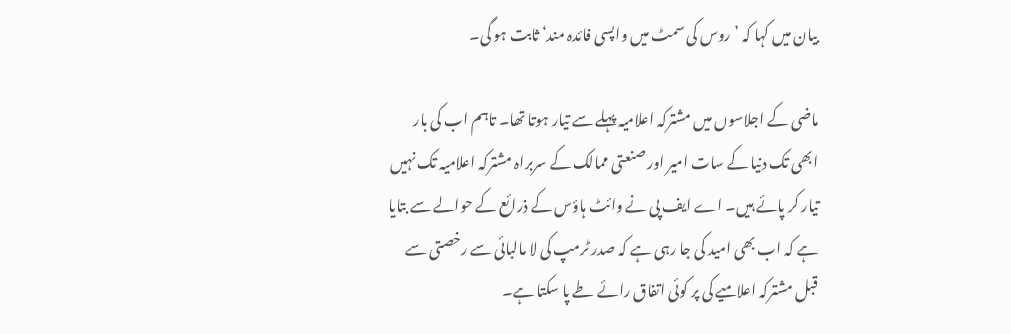بیان میں کہا کہ ’روس کی سمٹ میں واپسی فائدہ مند‘ ثابت ہو گی۔

ماضی کے اجلاسوں میں مشترکہ اعلامیہ پہلے سے تیار ہوتا تھا۔ تاہم اب کی بار ابھی تک دنیا کے سات امیر اور صنعتی ممالک کے سربراہ مشترکہ اعلامیہ تک نہیں تیار کر پائے ہیں۔ اے ایف پی نے وائٹ ہاؤس کے ذرائع کے حوالے سے بتایا ہے کہ اب بھی امید کی جا رہی ہے کہ صدر ٹرمپ کی لا مالبائی سے رخصتی سے قبل مشترکہ اعلامیے کی پر کوئی اتفاق رائے طے پا سکتا ہے۔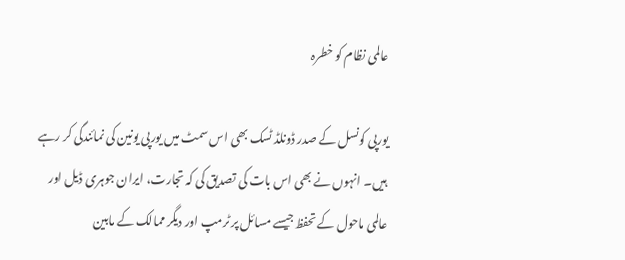عالمی نظام کو خطرہ

یورپی کونسل کے صدر ڈونلڈ ٹسک بھی اس سمٹ میں یورپی یونین کی نمائندگی کر رہے ہیں۔ انہوں نے بھی اس بات کی تصدیق کی کہ تجارت، ایران جوہری ڈیل اور عالمی ماحول کے تحفظ جیسے مسائل پر ٹرمپ اور دیگر ممالک کے مابین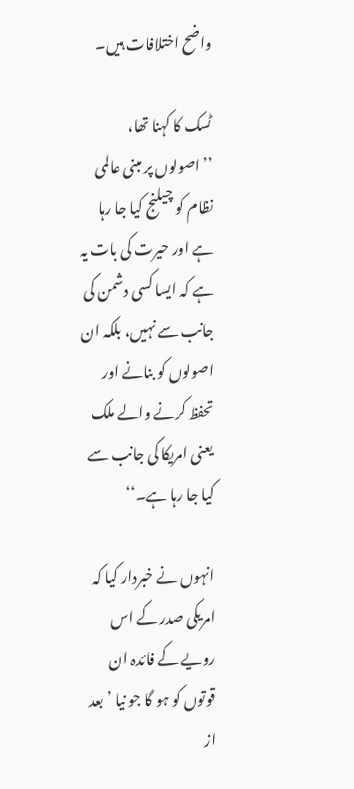واضح اختلافات ہیں۔

ٹسک کا کہنا تھا، ’’اصولوں پر مبنی عالمی نظام کو چیلنج کیا جا رہا ہے اور حیرت کی بات یہ ہے کہ ایسا کسی دشمن کی جانب سے نہیں، بلکہ ان اصولوں کو بنانے اور تحفظ کرنے والے ملک یعنی امریکا کی جانب سے کیا جا رہا ہے۔‘‘

انہوں نے خبردار کیا کہ امریکی صدر کے اس رویے کے فائدہ ان قوتوں کو ہو گا جو نیا ’بعد از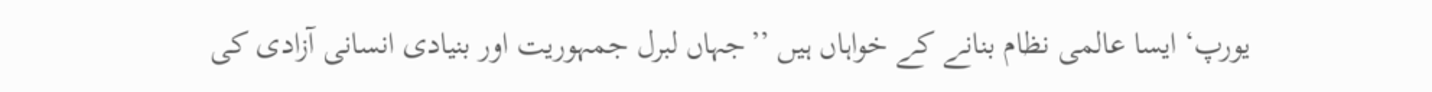یورپ‘ ایسا عالمی نظام بنانے کے خواہاں ہیں ’’جہاں لبرل جمہوریت اور بنیادی انسانی آزادی کی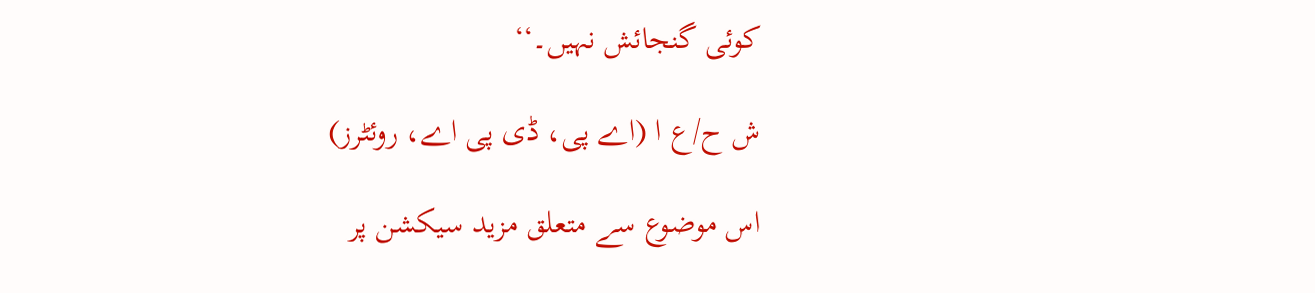کوئی گنجائش نہیں۔‘‘

ش ح/ع ا (اے پی، ڈی پی اے، روئٹرز)

اس موضوع سے متعلق مزید سیکشن پر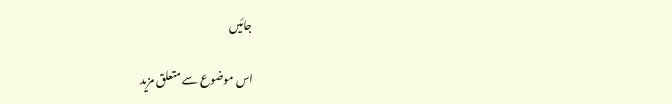جائیں

اس موضوع سے متعلق مزید